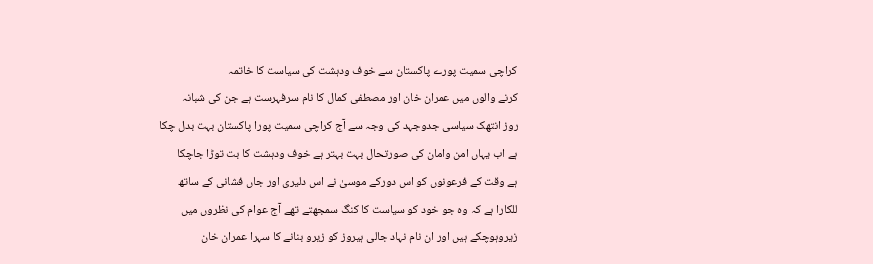کراچی سمیت پورے پاکستان سے خوف ودہشت کی سیاست کا خاتمہ
کرنے والوں میں عمران خان اور مصطفی کمال کا نام سرفہرست ہے جن کی شبانہ
روز انتھک سیاسی جدوجہد کی وجہ سے آج کراچی سمیت پورا پاکستان بہت بدل چکا
ہے اب یہاں امن وامان کی صورتحال بہت بہتر ہے خوف ودہشت کا بت توڑا جاچکا
ہے وقت کے فرعونوں کو اس دورکے موسیٰ نے اس دلیری اور جاں فشانی کے ساتھ
للکارا ہے کہ وہ جو خود کو سیاست کا کنگ سمجھتے تھے آج عوام کی نظروں میں
زیروہوچکے ہیں اور ان نام نہاد جالی ہیروز کو زیرو بنانے کا سہرا عمران خان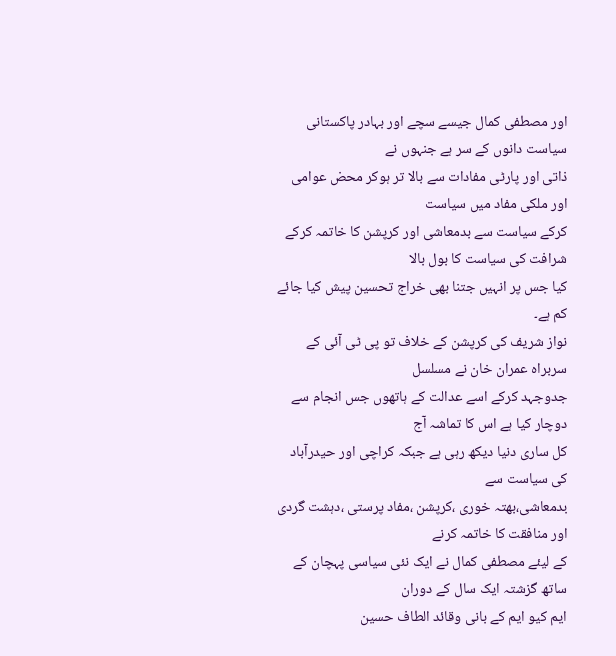اور مصطفی کمال جیسے سچے اور بہادر پاکستانی سیاست دانوں کے سر ہے جنہوں نے
ذاتی اور پارٹی مفادات سے بالا تر ہوکر محض عوامی اور ملکی مفاد میں سیاست
کرکے سیاست سے بدمعاشی اور کرپشن کا خاتمہ کرکے شرافت کی سیاست کا بول بالا
کیا جس پر انہیں جتنا بھی خراج تحسین پیش کیا جائے کم ہے۔
نواز شریف کی کرپشن کے خلاف تو پی ٹی آئی کے سربراہ عمران خان نے مسلسل
جدوجہد کرکے اسے عدالت کے ہاتھوں جس انجام سے دوچار کیا ہے اس کا تماشہ آج
کل ساری دنیا دیکھ رہی ہے جبکہ کراچی اور حیدرآباد کی سیاست سے
بدمعاشی،بھتہ خوری ،کرپشن ،مفاد پرستی ،دہشت گردی اور منافقت کا خاتمہ کرنے
کے لیئے مصطفی کمال نے ایک نئی سیاسی پہچان کے ساتھ گزشتہ ایک سال کے دوران
ایم کیو ایم کے بانی وقائد الطاف حسین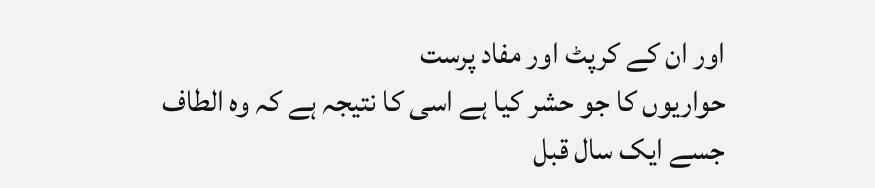اور ان کے کرپٹ اور مفاد پرست
حواریوں کا جو حشر کیا ہے اسی کا نتیجہ ہے کہ وہ الطاف جسے ایک سال قبل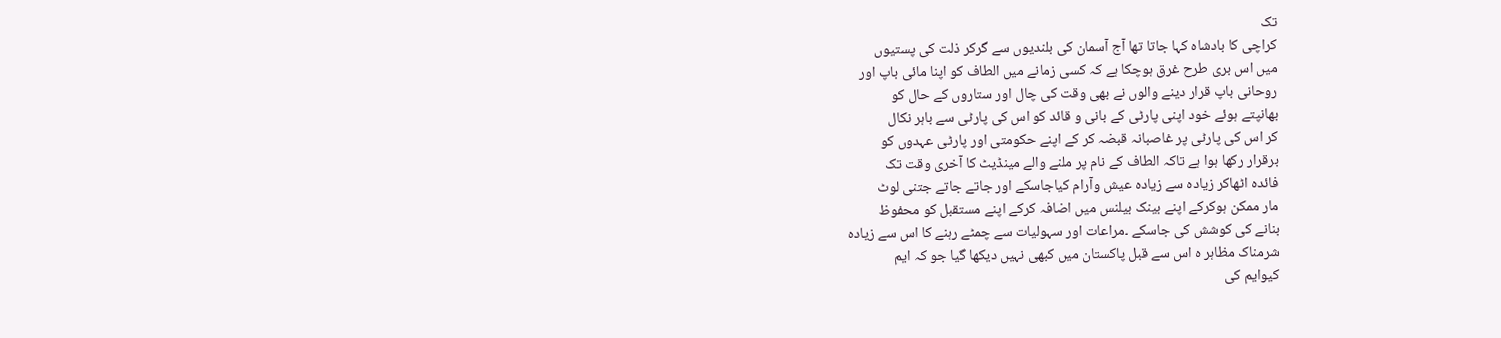تک
کراچی کا بادشاہ کہا جاتا تھا آج آسمان کی بلندیوں سے گرکر ذلت کی پستیوں
میں اس بری طرح غرق ہوچکا ہے کہ کسی زمانے میں الطاف کو اپنا مائی باپ اور
روحانی باپ قرار دینے والوں نے بھی وقت کی چال اور ستاروں کے حال کو
بھانپتے ہوئے خود اپنی پارٹی کے بانی و قائد کو اس کی پارٹی سے باہر نکال
کر اس کی پارٹی پر غاصبانہ قبضہ کر کے اپنے حکومتی اور پارٹی عہدوں کو
برقرار رکھا ہوا ہے تاکہ الطاف کے نام پر ملنے والے مینڈیٹ کا آخری وقت تک
فائدہ اٹھاکر زیادہ سے زیادہ عیش وآرام کیاجاسکے اور جاتے جاتے جتنی لوٹ
مار ممکن ہوکرکے اپنے بینک بیلنس میں اضافہ کرکے اپنے مستقبل کو محفوظ
بنانے کی کوشش کی جاسکے ۔مراعات اور سہولیات سے چمٹے رہنے کا اس سے زیادہ
شرمناک مظاہر ہ اس سے قبل پاکستان میں کبھی نہیں دیکھا گیا جو کہ ایم
کیوایم کی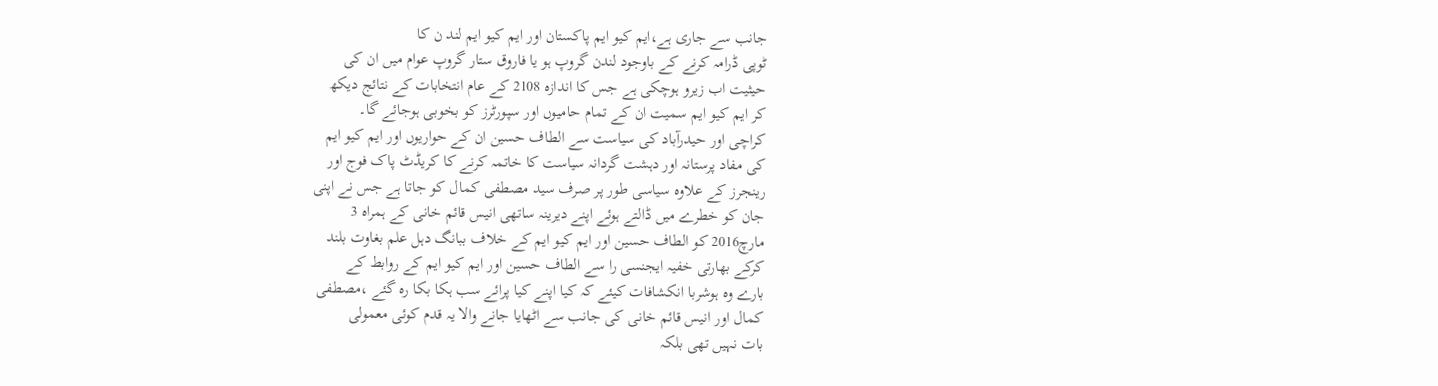جانب سے جاری ہے،ایم کیو ایم پاکستان اور ایم کیو ایم لند ن کا
ٹوپی ڈرامہ کرنے کے باوجود لندن گروپ ہو یا فاروق ستار گروپ عوام میں ان کی
حیثیت اب زیرو ہوچکی ہے جس کا اندازہ 2108 کے عام انتخابات کے نتائج دیکھ
کر ایم کیو ایم سمیت ان کے تمام حامیوں اور سپورٹرز کو بخوبی ہوجائے گا۔
کراچی اور حیدرآباد کی سیاست سے الطاف حسین ان کے حواریوں اور ایم کیو ایم
کی مفاد پرستانہ اور دہشت گردانہ سیاست کا خاتمہ کرنے کا کریڈٹ پاک فوج اور
رینجرز کے علاوہ سیاسی طور پر صرف سید مصطفی کمال کو جاتا ہے جس نے اپنی
جان کو خطرے میں ڈالتے ہوئے اپنے دیرینہ ساتھی انیس قائم خانی کے ہمراہ 3
مارچ2016 کو الطاف حسین اور ایم کیو ایم کے خلاف ببانگ دہل علم بغاوت بلند
کرکے بھارتی خفیہ ایجنسی را سے الطاف حسین اور ایم کیو ایم کے روابط کے
بارے وہ ہوشربا انکشافات کیئے کہ کیا اپنے کیا پرائے سب ہکا بکا رہ گئے ،مصطفی
کمال اور انیس قائم خانی کی جانب سے اٹھایا جانے والا یہ قدم کوئی معمولی
بات نہیں تھی بلکہ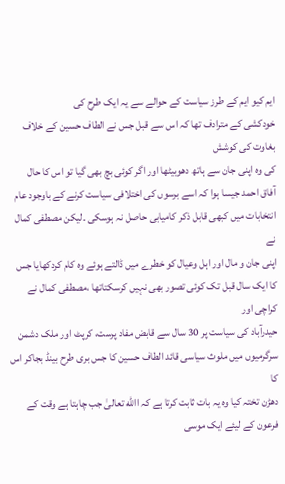ایم کیو ایم کے طرز سیاست کے حوالے سے یہ ایک طرح کی
خودکشی کے مترادف تھا کہ اس سے قبل جس نے الطاف حسین کے خلاف بغاوت کی کوشش
کی وہ اپنی جان سے ہاتھ دھوبیٹھا اور اگر کوئی بچ بھی گیا تو اس کا حال
آفاق احمد جیسا ہوا کہ اسے برسوں کی اختلافی سیاست کرنے کے باوجود عام
انتخابات میں کبھی قابل ذکر کامیابی حاصل نہ ہوسکی ۔لیکن مصطفی کمال نے
اپنی جان و مال اور اہل وعیال کو خطرے میں ڈالتے ہوئے وہ کام کردکھایا جس
کا ایک سال قبل تک کوئی تصور بھی نہیں کرسکتاتھا ،مصطفی کمال نے کراچی اور
حیدرآباد کی سیاست پر 30 سال سے قابض مفاد پرست، کرپٹ اور ملک دشمن
سرگرمیوں میں ملوث سیاسی قائد الطاف حسین کا جس بری طرح بینڈ بجاکر اس کا
دھڑن تختہ کیا وہ یہ بات ثابت کرتا ہے کہ االله تعالیٰ جب چاہتا ہے وقت کے
فرعون کے لیئے ایک موسی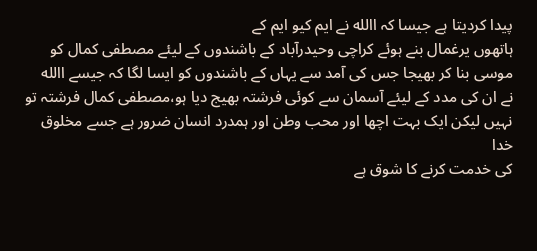پیدا کردیتا ہے جیسا کہ االله نے ایم کیو ایم کے
ہاتھوں یرغمال بنے ہوئے کراچی وحیدرآباد کے باشندوں کے لیئے مصطفی کمال کو
موسی بنا کر بھیجا جس کی آمد سے یہاں کے باشندوں کو ایسا لگا کہ جیسے االله
نے ان کی مدد کے لیئے آسمان سے کوئی فرشتہ بھیج دیا ہو،مصطفی کمال فرشتہ تو
نہیں لیکن ایک بہت اچھا اور محب وطن اور ہمدرد انسان ضرور ہے جسے مخلوق خدا
کی خدمت کرنے کا شوق ہے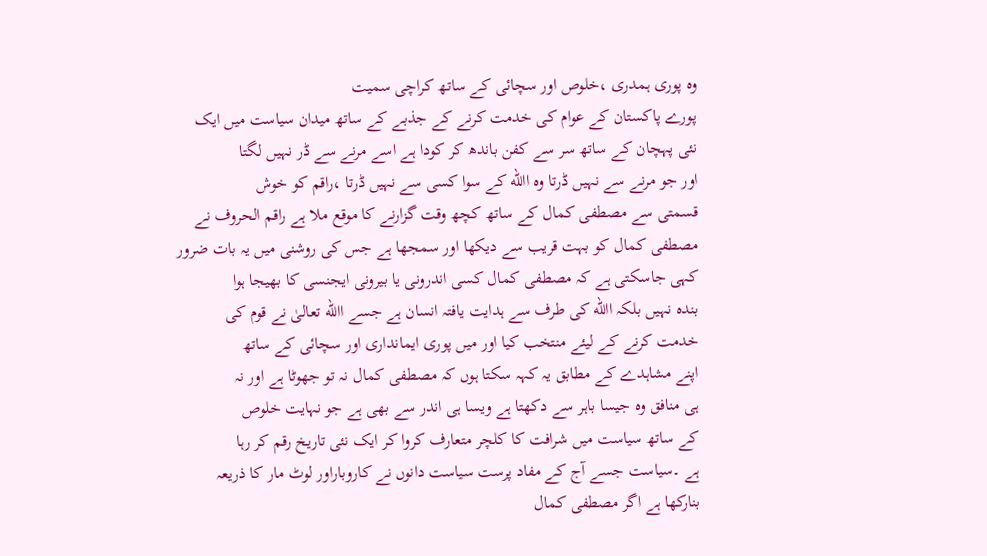وہ پوری ہمدری ،خلوص اور سچائی کے ساتھ کراچی سمیت
پورے پاکستان کے عوام کی خدمت کرنے کے جذبے کے ساتھ میدان سیاست میں ایک
نئی پہچان کے ساتھ سر سے کفن باندھ کر کودا ہے اسے مرنے سے ڈر نہیں لگتا
اور جو مرنے سے نہیں ڈرتا وہ االله کے سوا کسی سے نہیں ڈرتا ،راقم کو خوش
قسمتی سے مصطفی کمال کے ساتھ کچھ وقت گزارنے کا موقع ملا ہے راقم الحروف نے
مصطفی کمال کو بہت قریب سے دیکھا اور سمجھا ہے جس کی روشنی میں یہ بات ضرور
کہی جاسکتی ہے کہ مصطفی کمال کسی اندرونی یا بیرونی ایجنسی کا بھیجا ہوا
بندہ نہیں بلکہ االله کی طرف سے ہدایت یافتہ انسان ہے جسے االله تعالیٰ نے قوم کی
خدمت کرنے کے لیئے منتخب کیا اور میں پوری ایمانداری اور سچائی کے ساتھ
اپنے مشاہدے کے مطابق یہ کہہ سکتا ہوں کہ مصطفی کمال نہ تو جھوٹا ہے اور نہ
ہی منافق وہ جیسا باہر سے دکھتا ہے ویسا ہی اندر سے بھی ہے جو نہایت خلوص
کے ساتھ سیاست میں شرافت کا کلچر متعارف کروا کر ایک نئی تاریخ رقم کر رہا
ہے ۔سیاست جسے آج کے مفاد پرست سیاست دانوں نے کاروباراور لوٹ مار کا ذریعہ
بنارکھا ہے اگر مصطفی کمال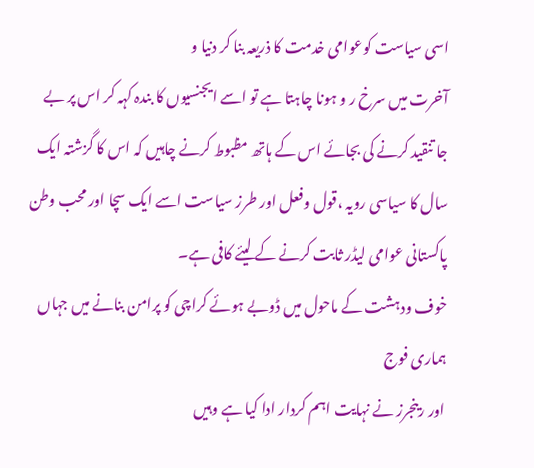اسی سیاست کوعوامی خدمت کا ذریعہ بنا کر دنیا و
آخرت میں سرخ ر و ہونا چاہتا ہے تو اسے ایجنسیوں کا بندہ کہہ کر اس پر بے
جا تنقید کرنے کی بجائے اس کے ہاتھ مظبوط کرنے چاہیں کہ اس کا گزشتہ ایک
سال کا سیاسی رویہ ،قول وفعل اور طرز سیاست اسے ایک سچا اور محب وطن
پاکستانی عوامی لیڈر ثابت کرنے کے لیئے کافی ہے۔
خوف ودہشت کے ماحول میں ڈوبے ہوئے کراچی کو پرامن بنانے میں جہاں ہماری فوج
اور رینجرز نے نہایت اہم کردار ادا کیا ہے وہیں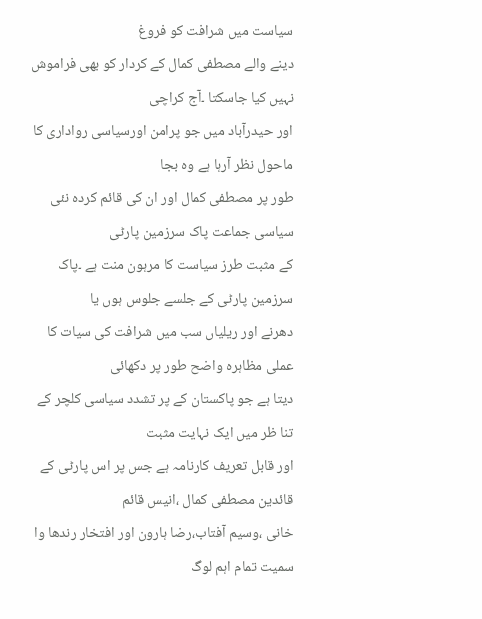سیاست میں شرافت کو فروغ
دینے والے مصطفی کمال کے کردار کو بھی فراموش نہیں کیا جاسکتا ۔آج کراچی
اور حیدرآباد میں جو پرامن اورسیاسی رواداری کا ماحول نظر آرہا ہے وہ بجا
طور پر مصطفی کمال اور ان کی قائم کردہ نئی سیاسی جماعت پاک سرزمین پارٹی
کے مثبت طرز سیاست کا مرہون منت ہے ۔پاک سرزمین پارٹی کے جلسے جلوس ہوں یا
دھرنے اور ریلیاں سب میں شرافت کی سیات کا عملی مظاہرہ واضح طور پر دکھائی
دیتا ہے جو پاکستان کے پر تشدد سیاسی کلچر کے تنا ظر میں ایک نہایت مثبت
اور قابل تعریف کارنامہ ہے جس پر اس پارٹی کے قائدین مصطفی کمال ،انیس قائم
خانی ،وسیم آفتاب،رضا ہارون اور افتخار رندھا وا سمیت تمام اہم لوگ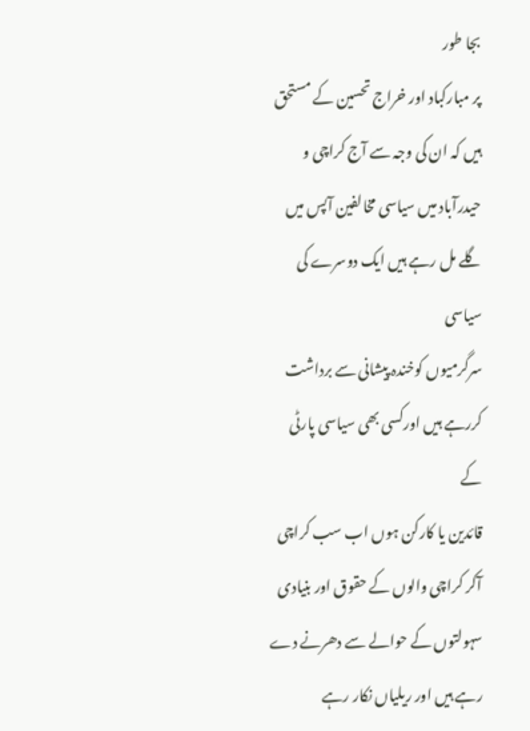بجا طور
پر مبارکباد اور خراج تحسین کے مستحق ہیں کہ ان کی وجہ سے آج کراچی و
حیدرآباد میں سیاسی مخالفین آپس میں گلے مل رہے ہیں ایک دوسرے کی سیاسی
سرگرمیوں کوخندہ پیشانی سے برداشت کررہے ہیں اورکسی بھی سیاسی پارٹی کے
قائدین یا کارکن ہوں اب سب کراچی آکر کراچی والوں کے حقوق اور بنیادی
سہولتوں کے حوالے سے دھرنے دے رہے ہیں اور ریلیاں نکار رہے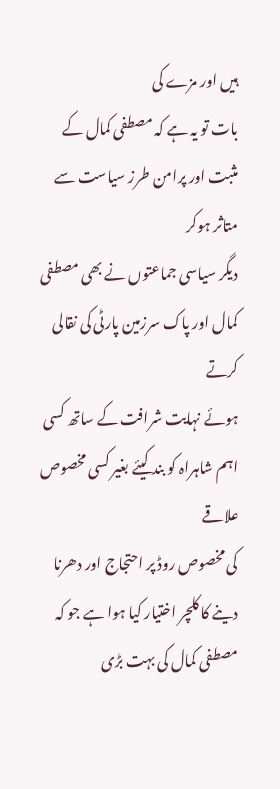ہیں اور مزے کی
بات تو یہ ہے کہ مصطفی کمال کے مثبت اور پرامن طرز سیاست سے متاثر ہوکر
دیگر سیاسی جماعتوں نے بھی مصطفی کمال اور پاک سرزمین پارٹی کی نقالی کرتے
ہوئے نہایت شرافت کے ساتھ کسی اہم شاہراہ کو بند کیئے بغیر کسی مخصوص علاقے
کی مخصوص روڈ پر احتجاج اور دھرنا دینے کا کلچر اختیار کیا ہوا ہے جو کہ
مصطفی کمال کی بہت بڑی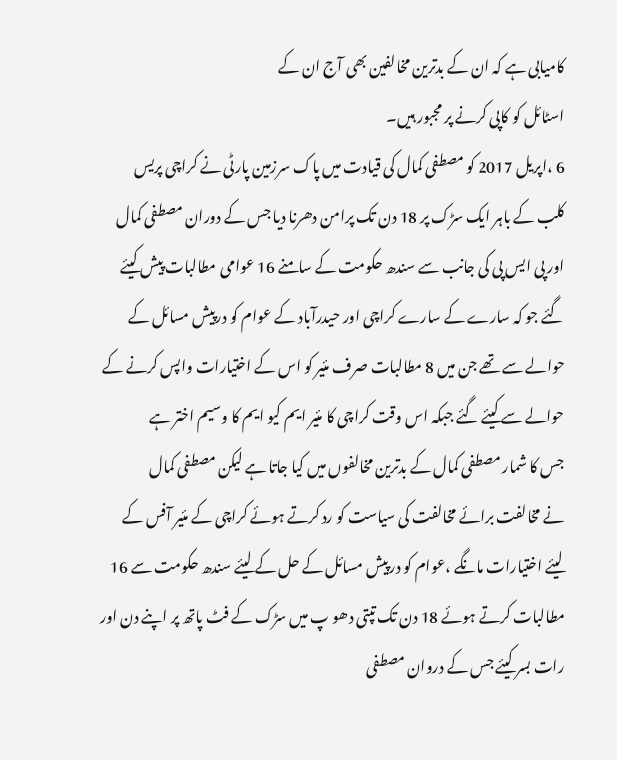کامیابی ہے کہ ان کے بدترین مخالفین بھی آج ان کے
اسٹائل کو کاپی کرنے پر مجبور ہیں۔
6 ،اپریل 2017 کو مصطفی کمال کی قیادت میں پاک سرزمین پارٹی نے کراچی پریس
کلب کے باہر ایک سڑک پر 18 دن تک پرامن دھرنا دیا جس کے دوران مصطفی کمال
اور پی ایس پی کی جانب سے سندھ حکومت کے سامنے 16 عوامی مطالبات پیش کیئے
گئے جو کہ سارے کے سارے کراچی اور حیدرآباد کے عوام کو درپیش مسائل کے
حوالے سے تھے جن میں 8 مطالبات صرف مئیر کو اس کے اختیارات واپس کرنے کے
حوالے سے کیئے گئے جبکہ اس وقت کراچی کا مئیر ایم کیو ایم کا وسیم اختر ہے
جس کا شمار مصطفی کمال کے بدترین مخالفوں میں کیا جاتا ہے لیکن مصطفی کمال
نے مخالفت برائے مخالفت کی سیاست کو رد کرتے ہوئے کراچی کے مئیر آفس کے
لیئے اختیارات مانگے ،عوام کو درپیش مسائل کے حل کے لیئے سندھ حکومت سے 16
مطالبات کرتے ہوئے 18 دن تک تپتی دھو پ میں سڑک کے فٹ پاتھ پر اپنے دن اور
رات بسر کیئے جس کے دروان مصطفی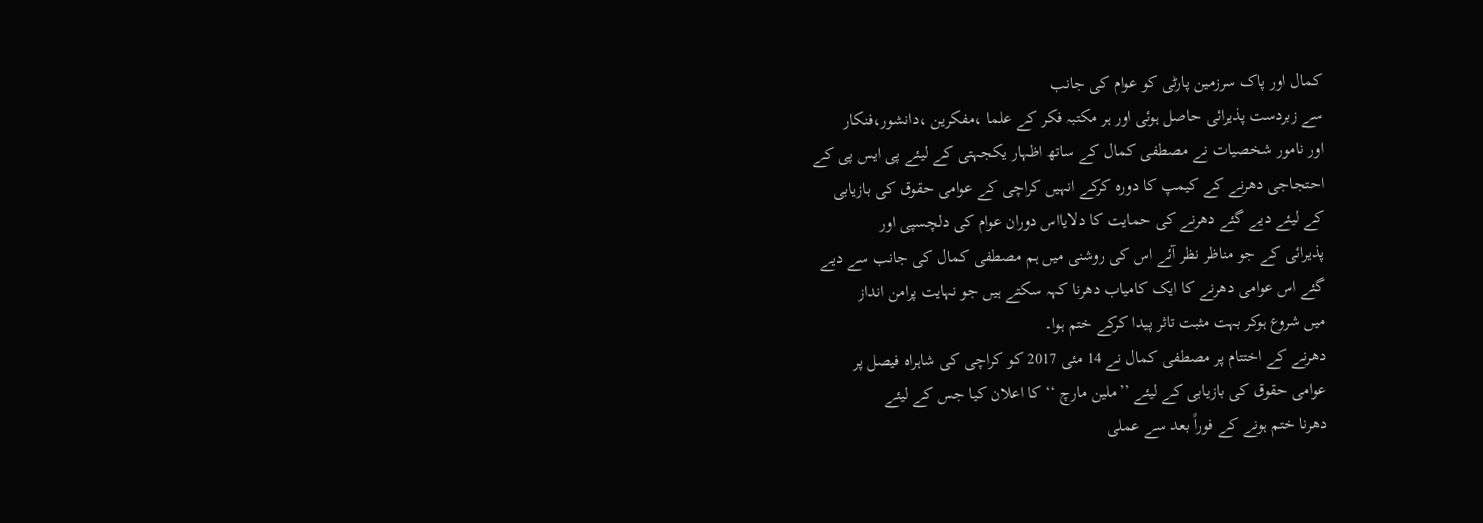کمال اور پاک سرزمین پارٹی کو عوام کی جانب
سے زبردست پذیرائی حاصل ہوئی اور ہر مکتبہ فکر کے علما ،مفکرین ،دانشور،فنکار
اور نامور شخصیات نے مصطفی کمال کے ساتھ اظہار یکجہتی کے لیئے پی ایس پی کے
احتجاجی دھرنے کے کیمپ کا دورہ کرکے انہیں کراچی کے عوامی حقوق کی بازیابی
کے لیئے دیے گئے دھرنے کی حمایت کا دلایااس دوران عوام کی دلچسپی اور
پذیرائی کے جو مناظر نظر آئے اس کی روشنی میں ہم مصطفی کمال کی جانب سے دیے
گئے اس عوامی دھرنے کا ایک کامیاب دھرنا کہہ سکتے ہیں جو نہایت پرامن انداز
میں شروع ہوکر بہت مثبت تاثر پیدا کرکے ختم ہوا۔
دھرنے کے اختتام پر مصطفی کمال نے 14 مئی 2017 کو کراچی کی شاہراہ فیصل پر
عوامی حقوق کی بازیابی کے لیئے ’’ملین مارچ ‘‘ کا اعلان کیا جس کے لیئے
دھرنا ختم ہونے کے فوراً بعد سے عملی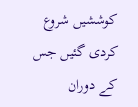کوششیں شروع کردی گئیں جس کے دوران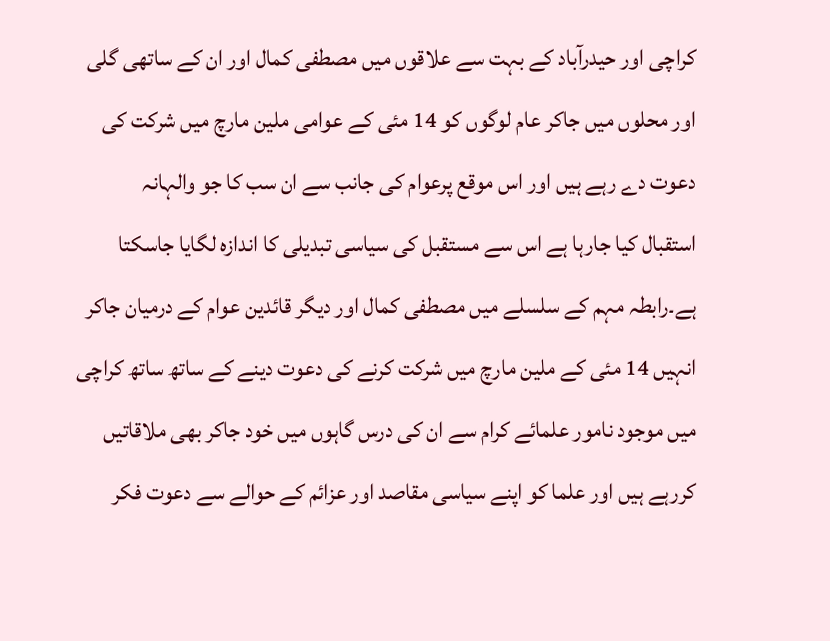کراچی اور حیدرآباد کے بہت سے علاقوں میں مصطفی کمال اور ان کے ساتھی گلی
اور محلوں میں جاکر عام لوگوں کو 14 مئی کے عوامی ملین مارچ میں شرکت کی
دعوت دے رہے ہیں اور اس موقع پرعوام کی جانب سے ان سب کا جو والہانہ
استقبال کیا جارہا ہے اس سے مستقبل کی سیاسی تبدیلی کا اندازہ لگایا جاسکتا
ہے۔رابطہ مہم کے سلسلے میں مصطفی کمال اور دیگر قائدین عوام کے درمیان جاکر
انہیں 14 مئی کے ملین مارچ میں شرکت کرنے کی دعوت دینے کے ساتھ ساتھ کراچی
میں موجود نامور علمائے کرام سے ان کی درس گاہوں میں خود جاکر بھی ملاقاتیں
کررہے ہیں اور علما کو اپنے سیاسی مقاصد اور عزائم کے حوالے سے دعوت فکر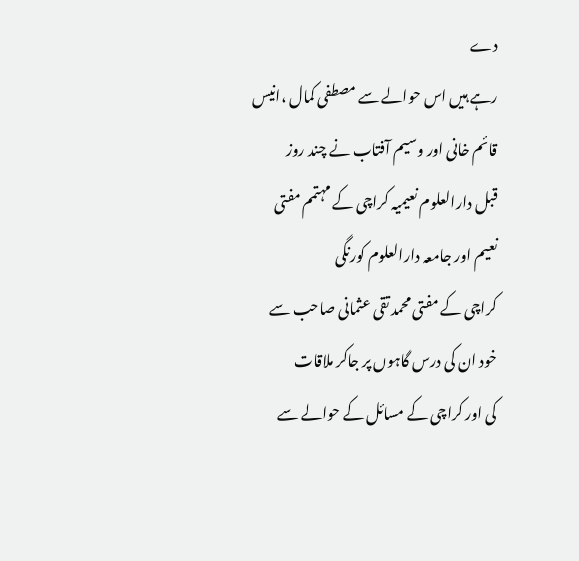دے
رہے ہیں اس حوالے سے مصطفی کمال ،انیس قائم خانی اور وسیم آفتاب نے چند روز
قبل دارالعلوم نعیمیہ کراچی کے مہتمم مفتی نعیم اور جامعہ دارالعلوم کورنگی
کراچی کے مفتی محمد تقی عثمانی صاحب سے خود ان کی درس گاہوں پر جاکر ملاقات
کی اور کراچی کے مسائل کے حوالے سے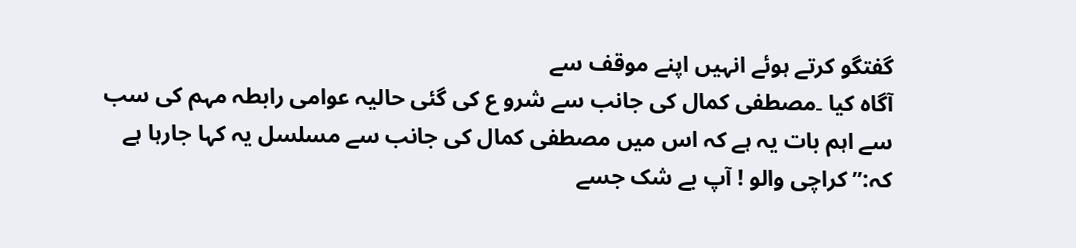گفتگو کرتے ہوئے انہیں اپنے موقف سے
آگاہ کیا ۔مصطفی کمال کی جانب سے شرو ع کی گئی حالیہ عوامی رابطہ مہم کی سب
سے اہم بات یہ ہے کہ اس میں مصطفی کمال کی جانب سے مسلسل یہ کہا جارہا ہے
کہ:’’ کراچی والو ! آپ بے شک جسے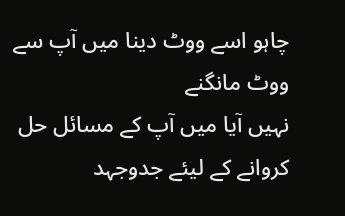چاہو اسے ووٹ دینا میں آپ سے ووٹ مانگنے
نہیں آیا میں آپ کے مسائل حل کروانے کے لیئے جدوجہد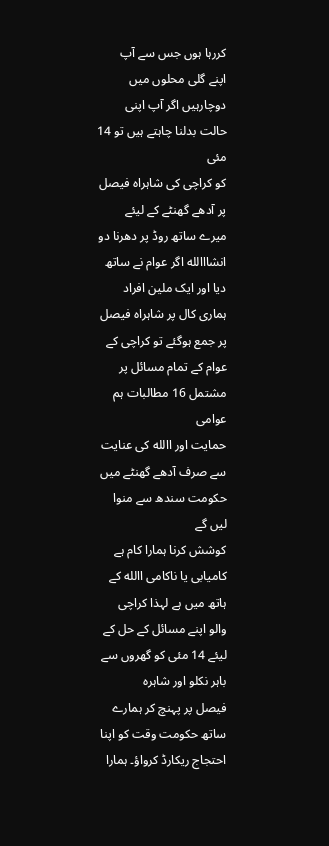کررہا ہوں جس سے آپ
اپنے گلی محلوں میں دوچارہیں اگر آپ اپنی حالت بدلنا چاہتے ہیں تو 14 مئی
کو کراچی کی شاہراہ فیصل پر آدھے گھنٹے کے لیئے میرے ساتھ روڈ پر دھرنا دو
انشااالله اگر عوام نے ساتھ دیا اور ایک ملین افراد ہماری کال پر شاہراہ فیصل
پر جمع ہوگئے تو کراچی کے عوام کے تمام مسائل پر مشتمل 16 مطالبات ہم عوامی
حمایت اور االله کی عنایت سے صرف آدھے گھنٹے میں حکومت سندھ سے منوا لیں گے
کوشش کرنا ہمارا کام ہے کامیابی یا ناکامی االله کے ہاتھ میں ہے لہذا کراچی
والو اپنے مسائل کے حل کے لیئے 14 مئی کو گھروں سے باہر نکلو اور شاہرہ
فیصل پر پہنچ کر ہمارے ساتھ حکومت وقت کو اپنا احتجاج ریکارڈ کرواؤ۔ ہمارا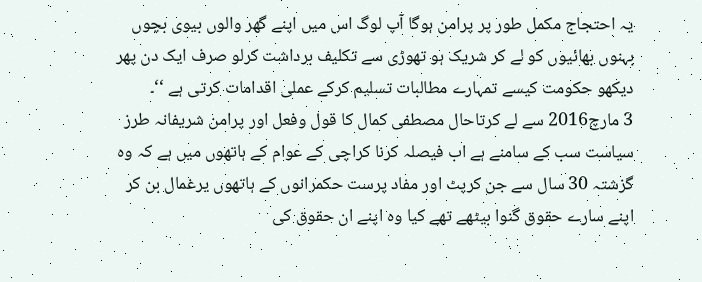یہ احتجاج مکمل طور پر پرامن ہوگا آپ لوگ اس میں اپنے گھر والوں بیوی بچوں
بہنوں بھائیوں کو لے کر شریک ہو تھوڑی سے تکلیف برداشت کرلو صرف ایک دن پھر
دیکھو حکومت کیسے تمہارے مطالبات تسلیم کرکے عملی اقدامات کرتی ہے ‘‘۔
3 مارچ2016 سے لے کرتاحال مصطفی کمال کا قول وفعل اور پرامن شریفانہ طرز
سیاست سب کے سامنے ہے اب فیصلہ کرنا کراچی کے عوام کے ہاتھوں میں ہے کہ وہ
گزشتہ 30 سال سے جن کرپٹ اور مفاد پرست حکمرانوں کے ہاتھوں یرغمال بن کر
اپنے سارے حقوق گنوا بیٹھے تھے کیا وہ اپنے ان حقوق کی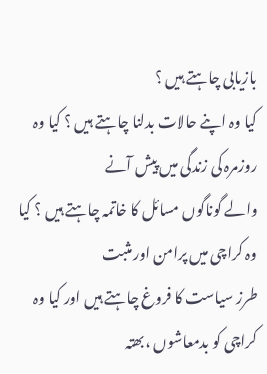بازیابی چاہتے ہیں ؟
کیا وہ اپنے حالات بدلنا چاہتے ہیں ؟ کیا وہ روزمرہ کی زندگی میں پیش آنے
والے گوناگوں مسائل کا خاتمہ چاہتے ہیں ؟ کیا وہ کراچی میں پرامن اور مثبت
طرز سیاست کا فروغ چاہتے ہیں اور کیا وہ کراچی کو بدمعاشوں ،بھتہ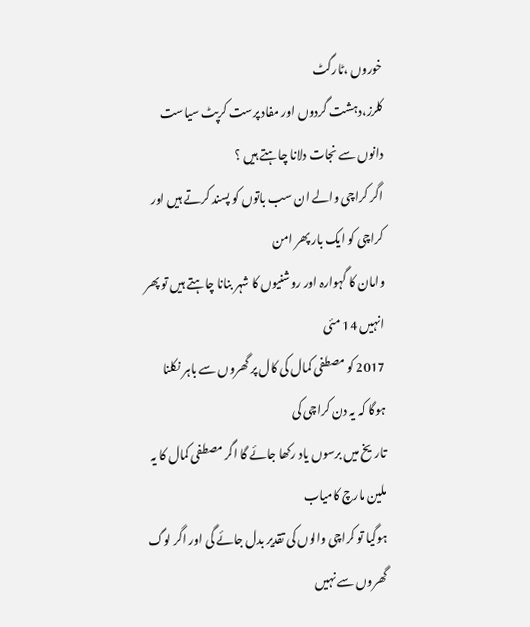خوروں ،ٹارگٹ
کلرز،دہشت گردوں اور مفاد پرست کرپٹ سیاست دانوں سے نجات دلانا چاہتے ہیں ؟
اگر کراچی والے ان سب باتوں کو پسند کرتے ہیں اور کراچی کو ایک بار پھر امن
وامان کا گہوارہ اور روشنیوں کا شہر بنانا چاہتے ہیں تو پھر انہیں 14 مئی
2017 کو مصطفی کمال کی کال پر گھروں سے باہر نکلنا ہوگا کہ یہ دن کراچی کی
تاریخ میں برسوں یاد رکھا جائے گا اگر مصطفی کمال کا یہ ملین مارچ کامیاب
ہوگیا تو کراچی والوں کی تقدیر بدل جائے گی اور اگر لوگ گھروں سے نہیں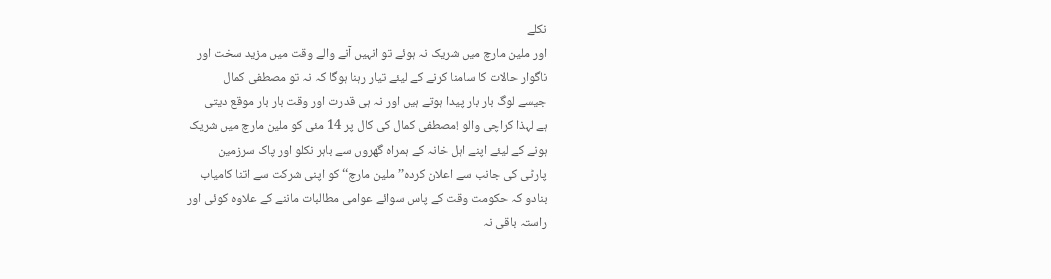نکلے
اور ملین مارچ میں شریک نہ ہوئے تو انہیں آنے والے وقت میں مزید سخت اور
ناگوار حالات کا سامنا کرنے کے لیئے تیار رہنا ہوگا کہ نہ تو مصطفی کمال
جیسے لوگ بار بار پیدا ہوتے ہیں اور نہ ہی قدرت اور وقت بار بار موقع دیتی
ہے لہذا کراچی والو !مصطفی کمال کی کال پر 14 مئی کو ملین مارچ میں شریک
ہونے کے لیئے اپنے اہل خانہ کے ہمراہ گھروں سے باہر نکلو اور پاک سرزمین
پارٹی کی جانب سے اعلان کردہ’’ملین مارچ‘‘ کو اپنی شرکت سے اتنا کامیاب
بنادو کہ حکومت وقت کے پاس سوائے عوامی مطالبات ماننے کے علاوہ کوئی اور
راستہ باقی نہ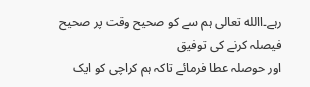رہے۔االله تعالی ہم سے کو صحیح وقت پر صحیح فیصلہ کرنے کی توفیق
اور حوصلہ عطا فرمائے تاکہ ہم کراچی کو ایک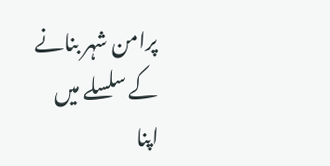پرامن شہر بنانے کے سلسلے میں
اپنا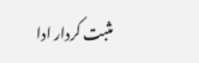مثبت کردار ادا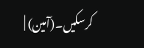کرسکیں۔(آمین) |